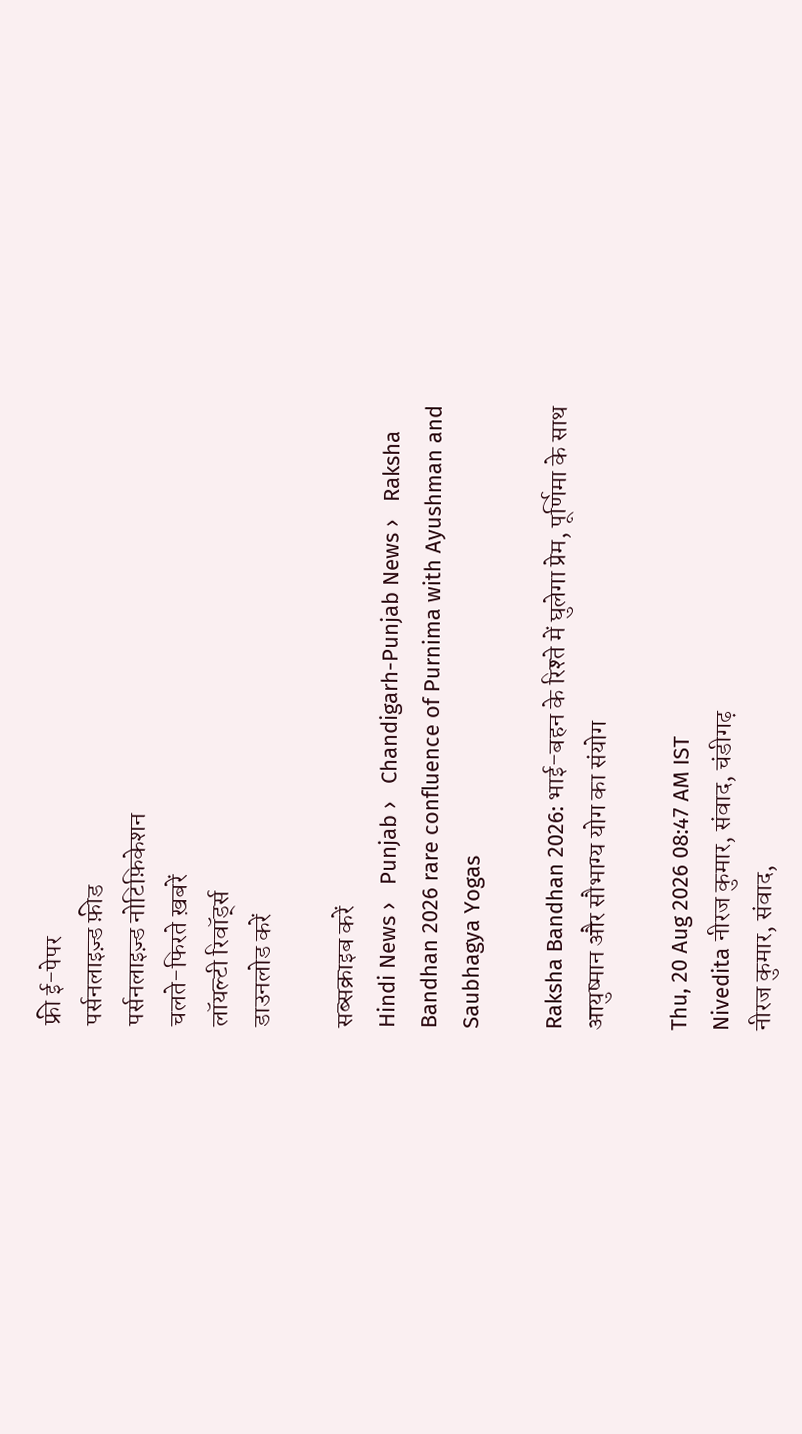फ्री ई-पेपर
पर्सनलाइज़्ड फ़ीड
पर्सनलाइज़्ड नोटिफ़िकेशन
चलते-फिरते ख़बरें
लॉयल्टी रिवॉर्ड्स
डाउनलोड करें

सब्सक्राइब करें
Hindi News ›   Punjab ›   Chandigarh-Punjab News ›   Raksha Bandhan 2026 rare confluence of Purnima with Ayushman and Saubhagya Yogas

Raksha Bandhan 2026: भाई-बहन के रिश्ते में घुलेगा प्रेम, पूर्णिमा के साथ आयुष्मान और सौभाग्य योग का संयोग

Thu, 20 Aug 2026 08:47 AM IST
Nivedita नीरज कुमार, संवाद, चंडीगढ़
नीरज कुमार, संवाद,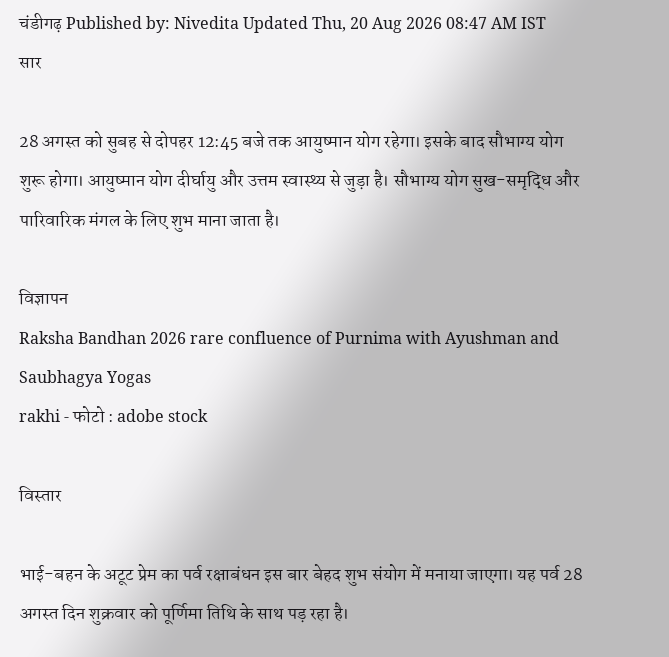चंडीगढ़ Published by: Nivedita Updated Thu, 20 Aug 2026 08:47 AM IST
सार

28 अगस्त को सुबह से दोपहर 12:45 बजे तक आयुष्मान योग रहेगा। इसके बाद सौभाग्य योग शुरू होगा। आयुष्मान योग दीर्घायु और उत्तम स्वास्थ्य से जुड़ा है। सौभाग्य योग सुख-समृद्धि और पारिवारिक मंगल के लिए शुभ माना जाता है।

विज्ञापन
Raksha Bandhan 2026 rare confluence of Purnima with Ayushman and Saubhagya Yogas
rakhi - फोटो : adobe stock

विस्तार

भाई-बहन के अटूट प्रेम का पर्व रक्षाबंधन इस बार बेहद शुभ संयोग में मनाया जाएगा। यह पर्व 28 अगस्त दिन शुक्रवार को पूर्णिमा तिथि के साथ पड़ रहा है।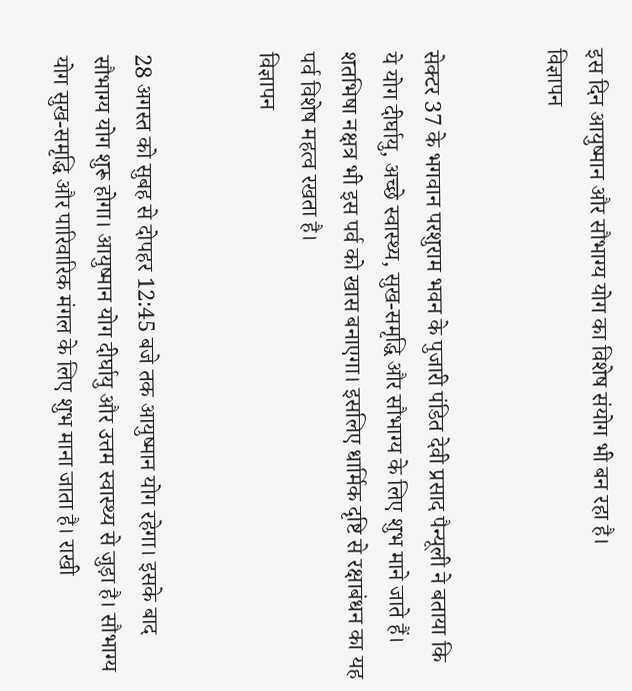इस दिन आयुष्मान और सौभाग्य योग का विशेष संयोग भी बन रहा है।
विज्ञापन


सेक्टर 37 के भगवान परशुराम भवन के पुजारी पंडित देवी प्रसाद पैन्यूली ने बताया कि ये योग दीर्घायु, अच्छे स्वास्थ्य, सुख-समृद्धि और सौभाग्य के लिए शुभ माने जाते हैं। शतभिषा नक्षत्र भी इस पर्व को खास बनाएगा। इसलिए धार्मिक दृष्टि से रक्षाबंधन का यह पर्व विशेष महत्व रखता है।
विज्ञापन


28 अगस्त को सुबह से दोपहर 12:45 बजे तक आयुष्मान योग रहेगा। इसके बाद सौभाग्य योग शुरू होगा। आयुष्मान योग दीर्घायु और उत्तम स्वास्थ्य से जुड़ा है। सौभाग्य योग सुख-समृद्धि और पारिवारिक मंगल के लिए शुभ माना जाता है। राखी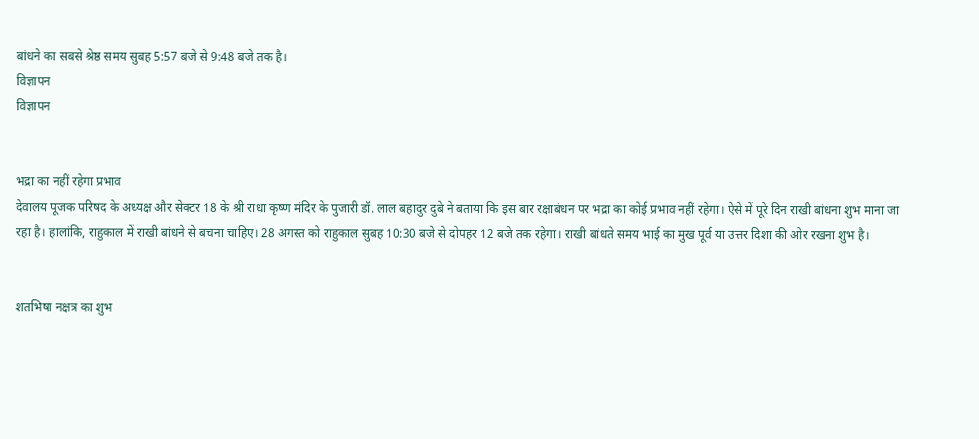बांधने का सबसे श्रेष्ठ समय सुबह 5:57 बजे से 9:48 बजे तक है।
विज्ञापन
विज्ञापन


भद्रा का नहीं रहेगा प्रभाव
देवालय पूजक परिषद के अध्यक्ष और सेक्टर 18 के श्री राधा कृष्ण मंदिर के पुजारी डॉ. लाल बहादुर दुबे ने बताया कि इस बार रक्षाबंधन पर भद्रा का कोई प्रभाव नहीं रहेगा। ऐसे में पूरे दिन राखी बांधना शुभ माना जा रहा है। हालांकि, राहुकाल में राखी बांधने से बचना चाहिए। 28 अगस्त को राहुकाल सुबह 10:30 बजे से दोपहर 12 बजे तक रहेगा। राखी बांधते समय भाई का मुख पूर्व या उत्तर दिशा की ओर रखना शुभ है।


शतभिषा नक्षत्र का शुभ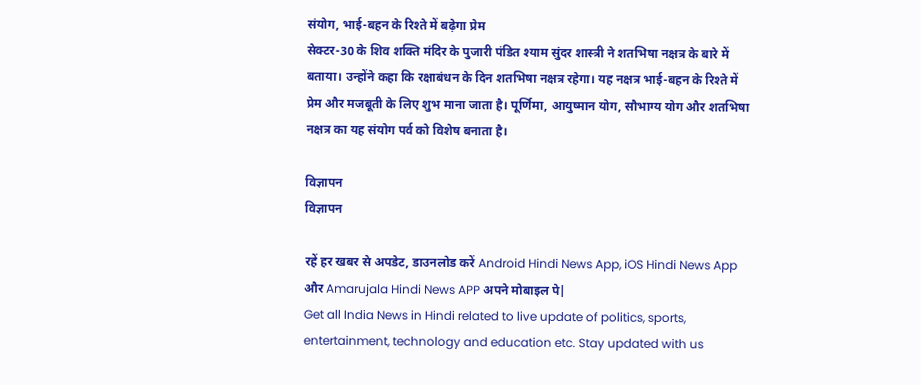संयोग, भाई-बहन के रिश्ते में बढ़ेगा प्रेम
सेक्टर-30 के शिव शक्ति मंदिर के पुजारी पंडित श्याम सुंदर शास्त्री ने शतभिषा नक्षत्र के बारे में बताया। उन्होंने कहा कि रक्षाबंधन के दिन शतभिषा नक्षत्र रहेगा। यह नक्षत्र भाई-बहन के रिश्ते में प्रेम और मजबूती के लिए शुभ माना जाता है। पूर्णिमा, आयुष्मान योग, सौभाग्य योग और शतभिषा नक्षत्र का यह संयोग पर्व को विशेष बनाता है।

विज्ञापन
विज्ञापन

रहें हर खबर से अपडेट, डाउनलोड करें Android Hindi News App, iOS Hindi News App और Amarujala Hindi News APP अपने मोबाइल पे|
Get all India News in Hindi related to live update of politics, sports, entertainment, technology and education etc. Stay updated with us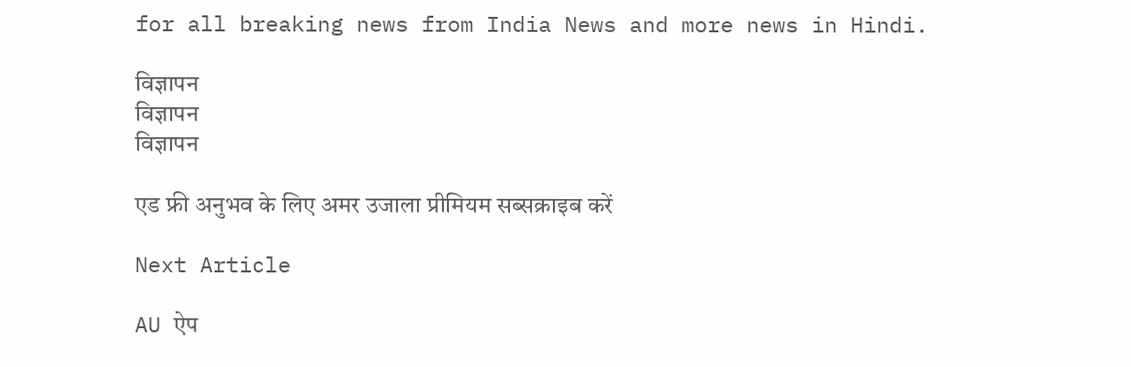for all breaking news from India News and more news in Hindi.

विज्ञापन
विज्ञापन
विज्ञापन

एड फ्री अनुभव के लिए अमर उजाला प्रीमियम सब्सक्राइब करें

Next Article

AU ऐप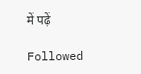में पढ़ें

Followed